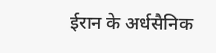ईरान के अर्धसैनिक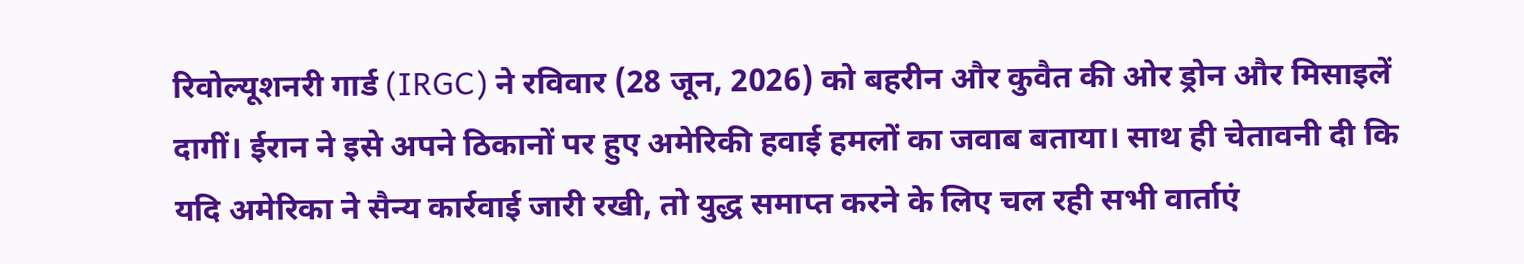रिवोल्यूशनरी गार्ड (IRGC) ने रविवार (28 जून, 2026) को बहरीन और कुवैत की ओर ड्रोन और मिसाइलें दागीं। ईरान ने इसे अपने ठिकानों पर हुए अमेरिकी हवाई हमलों का जवाब बताया। साथ ही चेतावनी दी कि यदि अमेरिका ने सैन्य कार्रवाई जारी रखी, तो युद्ध समाप्त करने के लिए चल रही सभी वार्ताएं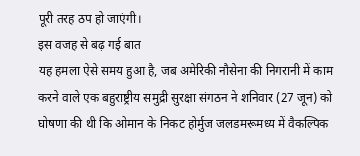पूरी तरह ठप हो जाएंगी।
इस वजह से बढ़ गई बात
यह हमला ऐसे समय हुआ है, जब अमेरिकी नौसेना की निगरानी में काम करने वाले एक बहुराष्ट्रीय समुद्री सुरक्षा संगठन ने शनिवार (27 जून) को घोषणा की थी कि ओमान के निकट होर्मुज जलडमरूमध्य में वैकल्पिक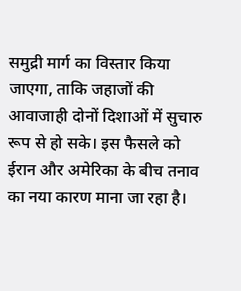समुद्री मार्ग का विस्तार किया जाएगा, ताकि जहाजों की आवाजाही दोनों दिशाओं में सुचारु रूप से हो सके। इस फैसले को ईरान और अमेरिका के बीच तनाव का नया कारण माना जा रहा है।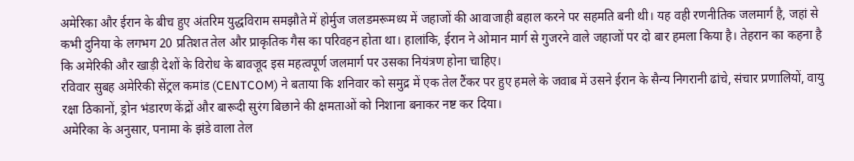अमेरिका और ईरान के बीच हुए अंतरिम युद्धविराम समझौते में होर्मुज जलडमरूमध्य में जहाजों की आवाजाही बहाल करने पर सहमति बनी थी। यह वही रणनीतिक जलमार्ग है, जहां से कभी दुनिया के लगभग 20 प्रतिशत तेल और प्राकृतिक गैस का परिवहन होता था। हालांकि, ईरान ने ओमान मार्ग से गुजरने वाले जहाजों पर दो बार हमला किया है। तेहरान का कहना है कि अमेरिकी और खाड़ी देशों के विरोध के बावजूद इस महत्वपूर्ण जलमार्ग पर उसका नियंत्रण होना चाहिए।
रविवार सुबह अमेरिकी सेंट्रल कमांड (CENTCOM) ने बताया कि शनिवार को समुद्र में एक तेल टैंकर पर हुए हमले के जवाब में उसने ईरान के सैन्य निगरानी ढांचे, संचार प्रणालियों, वायु रक्षा ठिकानों, ड्रोन भंडारण केंद्रों और बारूदी सुरंग बिछाने की क्षमताओं को निशाना बनाकर नष्ट कर दिया।
अमेरिका के अनुसार, पनामा के झंडे वाला तेल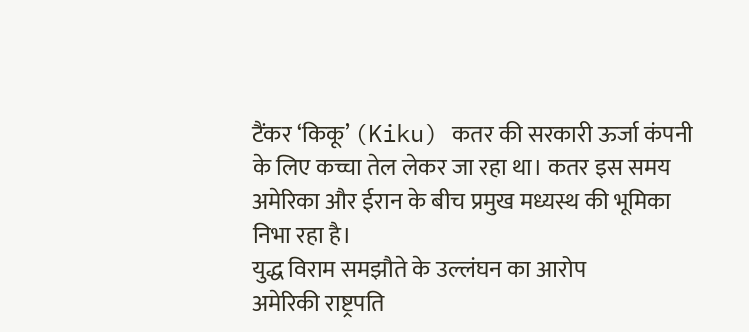टैंकर ‘किकू’ (Kiku) कतर की सरकारी ऊर्जा कंपनी के लिए कच्चा तेल लेकर जा रहा था। कतर इस समय अमेरिका और ईरान के बीच प्रमुख मध्यस्थ की भूमिका निभा रहा है।
युद्ध विराम समझौते के उल्लंघन का आरोप
अमेरिकी राष्ट्रपति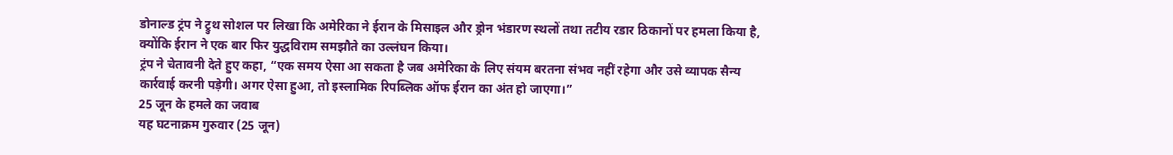डोनाल्ड ट्रंप ने ट्रुथ सोशल पर लिखा कि अमेरिका ने ईरान के मिसाइल और ड्रोन भंडारण स्थलों तथा तटीय रडार ठिकानों पर हमला किया है, क्योंकि ईरान ने एक बार फिर युद्धविराम समझौते का उल्लंघन किया।
ट्रंप ने चेतावनी देते हुए कहा, “एक समय ऐसा आ सकता है जब अमेरिका के लिए संयम बरतना संभव नहीं रहेगा और उसे व्यापक सैन्य कार्रवाई करनी पड़ेगी। अगर ऐसा हुआ, तो इस्लामिक रिपब्लिक ऑफ ईरान का अंत हो जाएगा।”
25 जून के हमले का जवाब
यह घटनाक्रम गुरुवार (25 जून)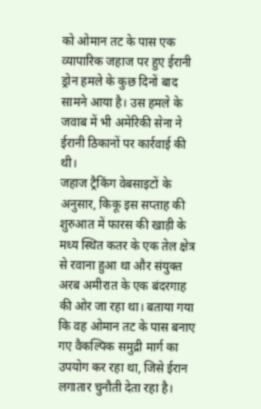को ओमान तट के पास एक व्यापारिक जहाज पर हुए ईरानी ड्रोन हमले के कुछ दिनों बाद सामने आया है। उस हमले के जवाब में भी अमेरिकी सेना ने ईरानी ठिकानों पर कार्रवाई की थी।
जहाज ट्रैकिंग वेबसाइटों के अनुसार, किकू इस सप्ताह की शुरुआत में फारस की खाड़ी के मध्य स्थित कतर के एक तेल क्षेत्र से रवाना हुआ था और संयुक्त अरब अमीरात के एक बंदरगाह की ओर जा रहा था। बताया गया कि वह ओमान तट के पास बनाए गए वैकल्पिक समुद्री मार्ग का उपयोग कर रहा था, जिसे ईरान लगातार चुनौती देता रहा है।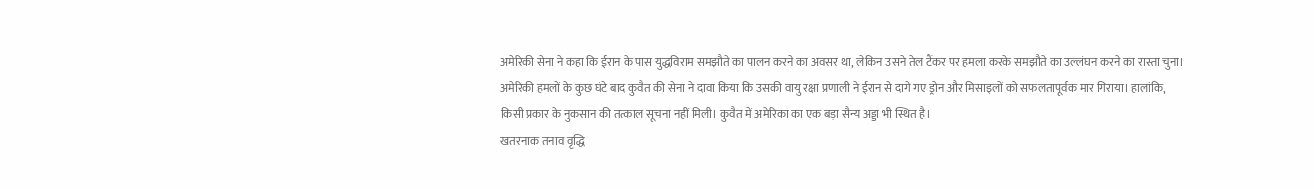अमेरिकी सेना ने कहा कि ईरान के पास युद्धविराम समझौते का पालन करने का अवसर था, लेकिन उसने तेल टैंकर पर हमला करके समझौते का उल्लंघन करने का रास्ता चुना।
अमेरिकी हमलों के कुछ घंटे बाद कुवैत की सेना ने दावा किया कि उसकी वायु रक्षा प्रणाली ने ईरान से दागे गए ड्रोन और मिसाइलों को सफलतापूर्वक मार गिराया। हालांकि, किसी प्रकार के नुकसान की तत्काल सूचना नहीं मिली। कुवैत में अमेरिका का एक बड़ा सैन्य अड्डा भी स्थित है।
खतरनाक तनाव वृद्धि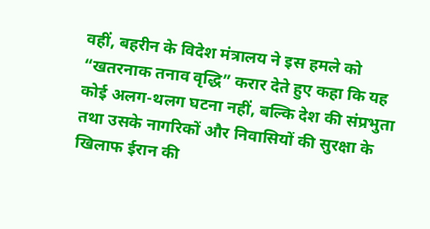वहीं, बहरीन के विदेश मंत्रालय ने इस हमले को “खतरनाक तनाव वृद्धि” करार देते हुए कहा कि यह कोई अलग-थलग घटना नहीं, बल्कि देश की संप्रभुता तथा उसके नागरिकों और निवासियों की सुरक्षा के खिलाफ ईरान की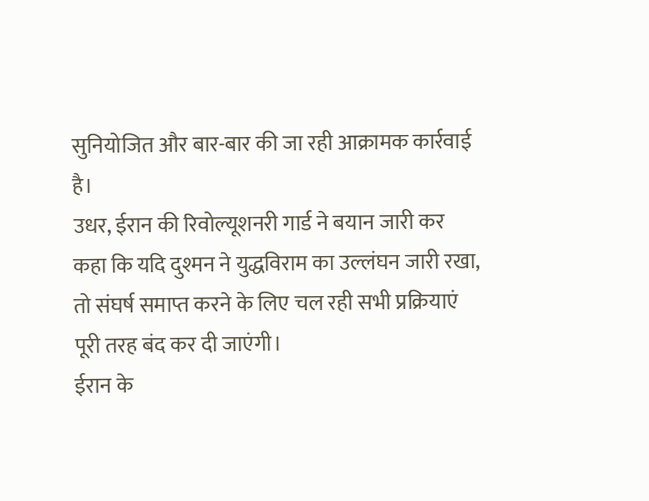सुनियोजित और बार-बार की जा रही आक्रामक कार्रवाई है।
उधर, ईरान की रिवोल्यूशनरी गार्ड ने बयान जारी कर कहा कि यदि दुश्मन ने युद्धविराम का उल्लंघन जारी रखा, तो संघर्ष समाप्त करने के लिए चल रही सभी प्रक्रियाएं पूरी तरह बंद कर दी जाएंगी।
ईरान के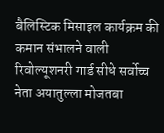बैलिस्टिक मिसाइल कार्यक्रम की कमान संभालने वाली रिवोल्यूशनरी गार्ड सीधे सर्वोच्च नेता अयातुल्ला मोजतबा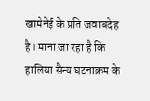खामेनेई के प्रति जवाबदेह है। माना जा रहा है कि हालिया सैन्य घटनाक्रम के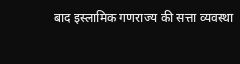बाद इस्लामिक गणराज्य की सत्ता व्यवस्था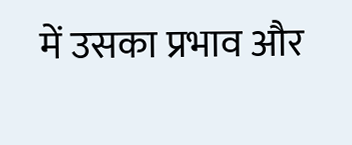में उसका प्रभाव और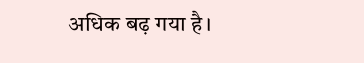अधिक बढ़ गया है।